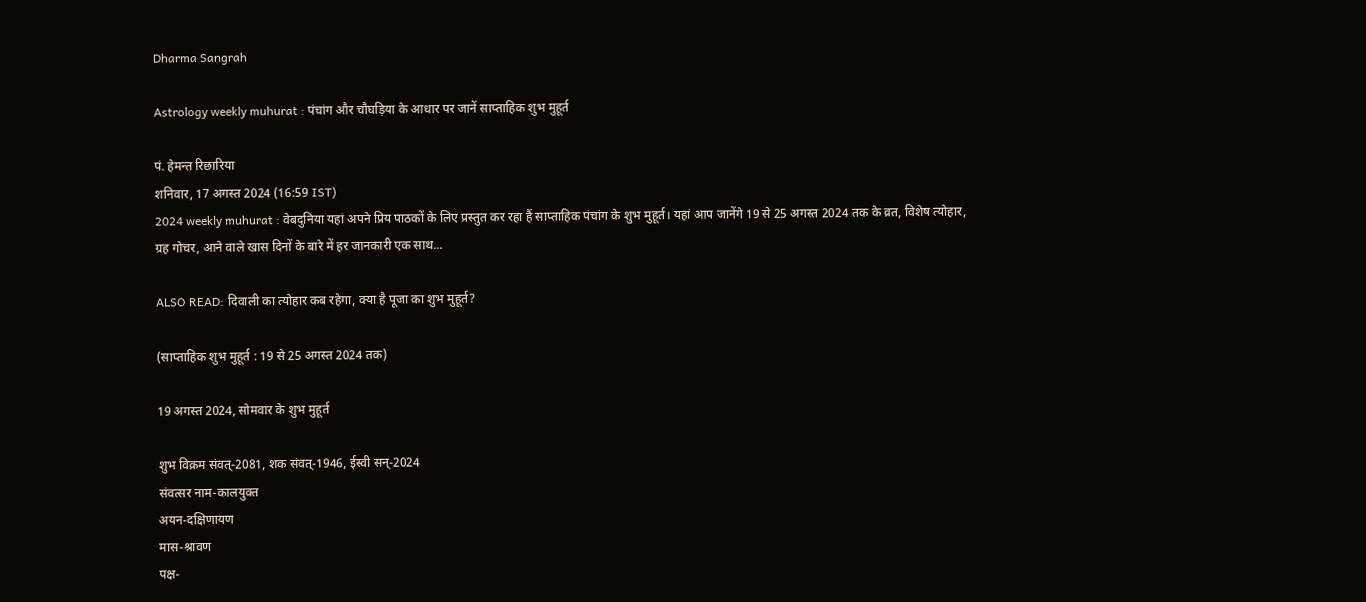Dharma Sangrah

Astrology weekly muhurat : पंचांग और चौघड़िया के आधार पर जानें साप्ताहिक शुभ मुहूर्त

पं. हेमन्त रिछारिया
शनिवार, 17 अगस्त 2024 (16:59 IST)
2024 weekly muhurat : वेबदुनिया यहां अपने प्रिय पाठकों के लिए प्रस्तुत कर रहा हैं साप्ताहिक पंचांग के शुभ मुहूर्त। यहां आप जानेंगे 19 से 25 अगस्त 2024 तक के व्रत, विशेष त्योहार, ग्रह गोचर, आने वाले खास दिनों के बारे में हर जानकारी एक साथ...

ALSO READ: दिवाली का त्योहार कब रहेगा, क्या है पूजा का शुभ मुहूर्त?

(साप्ताहिक शुभ मुहूर्त : 19 से 25 अगस्त 2024 तक)

19 अगस्त 2024, सोमवार के शुभ मुहूर्त

शुभ विक्रम संवत्-2081, शक संवत्-1946, ईस्वी सन्-2024
संवत्सर नाम-कालयुक्त
अयन-दक्षिणायण
मास-श्रावण
पक्ष-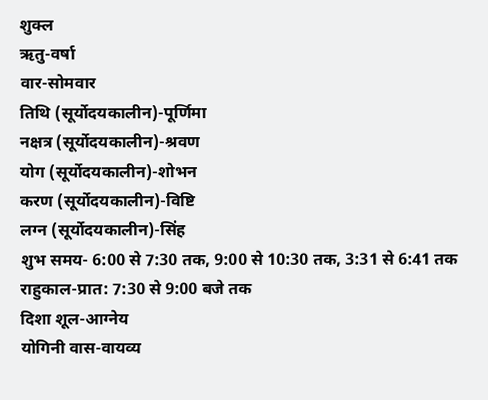शुक्ल
ऋतु-वर्षा
वार-सोमवार
तिथि (सूर्योदयकालीन)-पूर्णिमा
नक्षत्र (सूर्योदयकालीन)-श्रवण
योग (सूर्योदयकालीन)-शोभन
करण (सूर्योदयकालीन)-विष्टि
लग्न (सूर्योदयकालीन)-सिंह
शुभ समय- 6:00 से 7:30 तक, 9:00 से 10:30 तक, 3:31 से 6:41 तक
राहुकाल-प्रात: 7:30 से 9:00 बजे तक
दिशा शूल-आग्नेय
योगिनी वास-वायव्य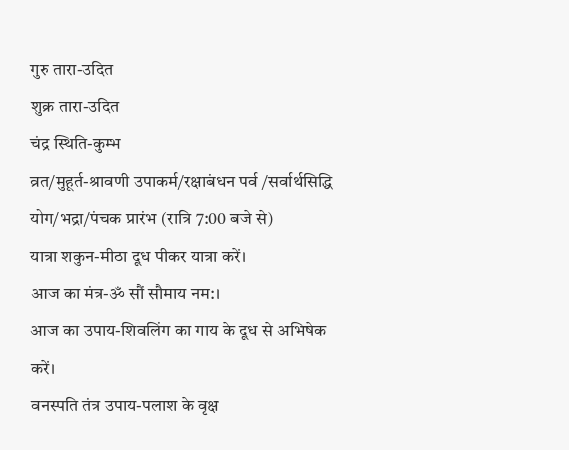गुरु तारा-उदित
शुक्र तारा-उदित
चंद्र स्थिति-कुम्भ
व्रत/मुहूर्त-श्रावणी उपाकर्म/रक्षाबंधन पर्व /सर्वार्थसिद्धि योग/भद्रा/पंचक प्रारंभ (रात्रि 7:00 बजे से)
यात्रा शकुन-मीठा दूध पीकर यात्रा करें।
आज का मंत्र-ॐ सौं सौमाय नम:।
आज का उपाय-शिवलिंग का गाय के दूध से अभिषेक करें।
वनस्पति तंत्र उपाय-पलाश के वृक्ष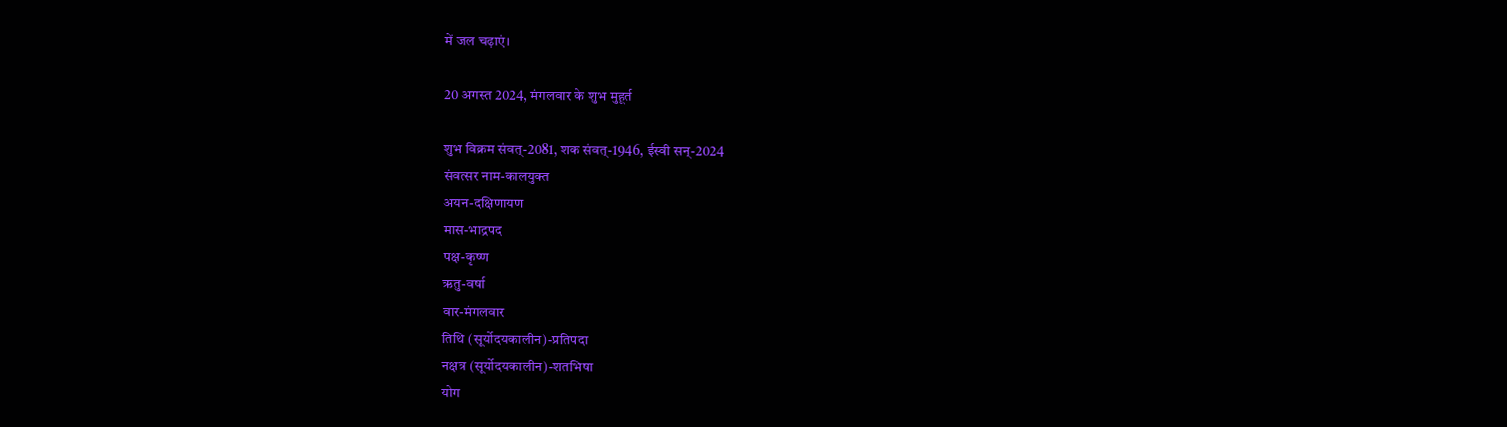में जल चढ़ाएं।

20 अगस्त 2024, मंगलवार के शुभ मुहूर्त

शुभ विक्रम संवत्-2081, शक संवत्-1946, ईस्वी सन्-2024
संवत्सर नाम-कालयुक्त
अयन-दक्षिणायण
मास-भाद्रपद
पक्ष-कृष्ण
ऋतु-वर्षा
वार-मंगलवार
तिथि (सूर्योदयकालीन)-प्रतिपदा
नक्षत्र (सूर्योदयकालीन)-शतभिषा
योग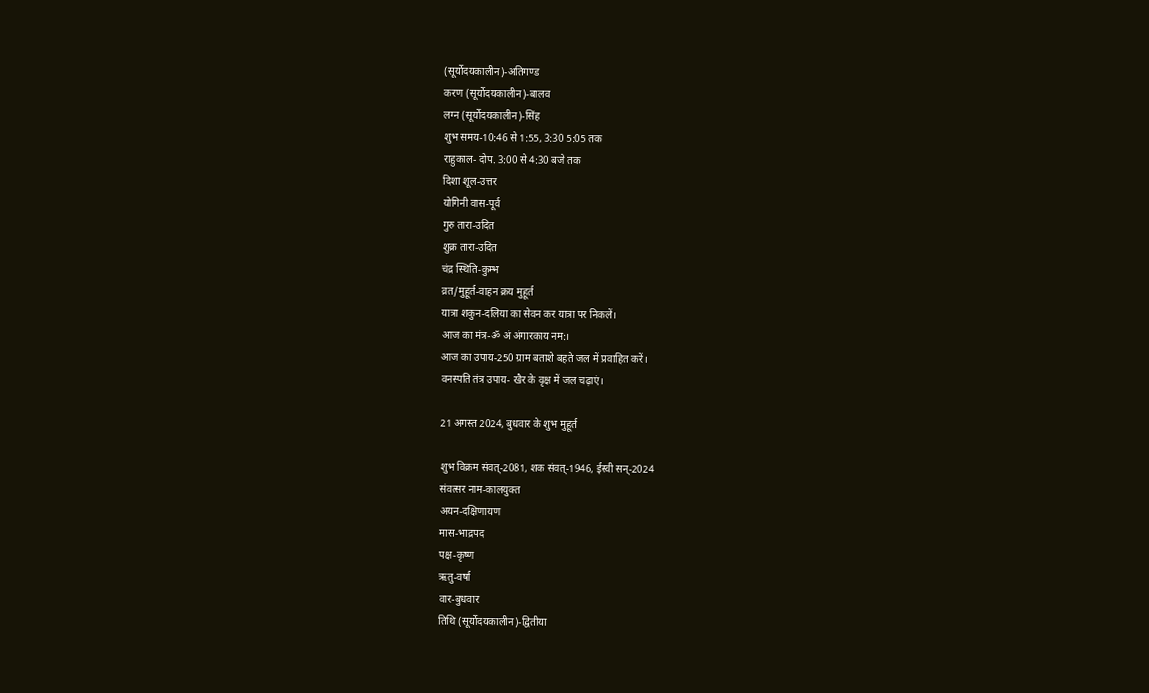(सूर्योदयकालीन)-अतिगण्ड
करण (सूर्योदयकालीन)-बालव
लग्न (सूर्योदयकालीन)-सिंह
शुभ समय-10:46 से 1:55, 3:30 5:05 तक
राहुकाल- दोप. 3:00 से 4:30 बजे तक
दिशा शूल-उत्तर
योगिनी वास-पूर्व
गुरु तारा-उदित
शुक्र तारा-उदित
चंद्र स्थिति-कुम्भ
व्रत/मुहूर्त-वाहन क्रय मुहूर्त
यात्रा शकुन-दलिया का सेवन कर यात्रा पर निकलें।
आज का मंत्र-ॐ अं अंगारकाय नम:।
आज का उपाय-250 ग्राम बताशे बहते जल में प्रवाहित करें।
वनस्पति तंत्र उपाय- खैर के वृक्ष में जल चढ़ाएं।

21 अगस्त 2024, बुधवार के शुभ मुहूर्त

शुभ विक्रम संवत्-2081, शक संवत्-1946, ईस्वी सन्-2024
संवत्सर नाम-कालयुक्त
अयन-दक्षिणायण
मास-भाद्रपद
पक्ष-कृष्ण
ऋतु-वर्षा
वार-बुधवार
तिथि (सूर्योदयकालीन)-द्वितीया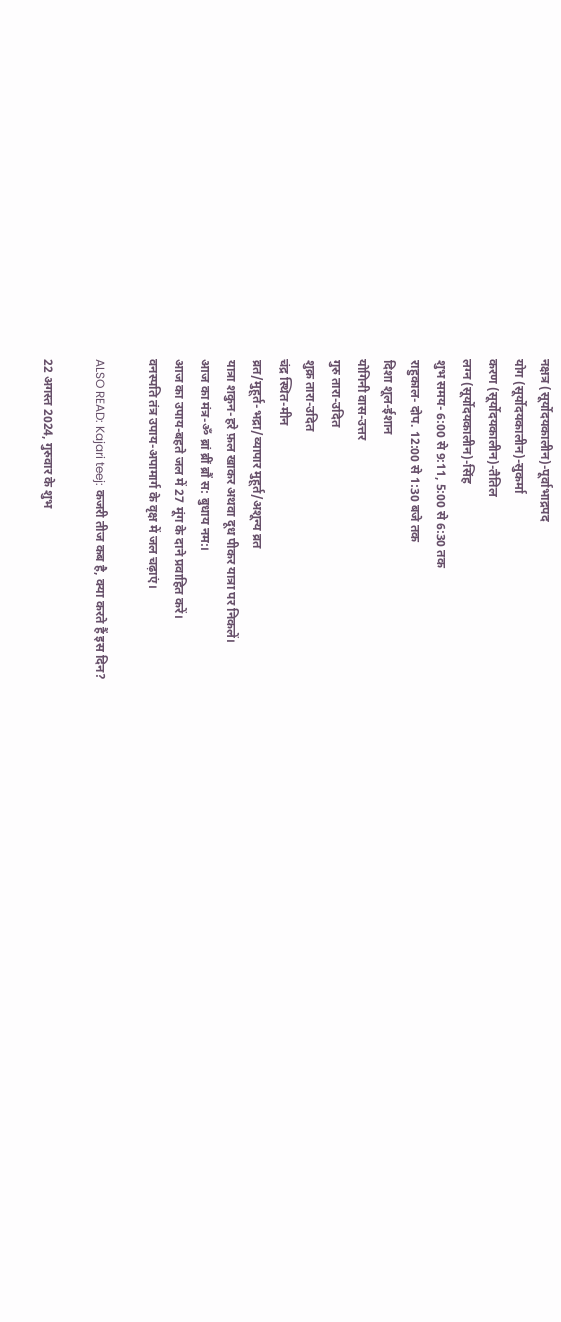नक्षत्र (सूर्योदयकालीन)-पूर्वाभाद्रपद
योग (सूर्योदयकालीन)-सुकर्मा
करण (सूर्योदयकालीन)-तैतिल
लग्न (सूर्योदयकालीन)-सिंह
शुभ समय- 6:00 से 9:11, 5:00 से 6:30 तक
राहुकाल- दोप. 12:00 से 1:30 बजे तक
दिशा शूल-ईशान
योगिनी वास-उत्तर
गुरु तारा-उदित
शुक्र तारा-उदित
चंद्र स्थित-मीन
व्रत/मुहूर्त-भद्रा/व्यापार मुहूर्त/अशून्य व्रत
यात्रा शकुन-हरे फ़ल खाकर अथवा दूध पीकर यात्रा पर निकलें।
आज का मंत्र-ॐ ब्रां ब्रीं ब्रौं स: बुधाय नम:।
आज का उपाय-बहते जल में 27 मूंग के दाने प्रवाहित करें।
वनस्पति तंत्र उपाय-अपामार्ग के वृक्ष में जल चढ़ाएं।

ALSO READ: Kajari teej: कजरी तीज कब है, क्या करते हैं इस दिन?

22 अगस्त 2024, गुरुवार के शुभ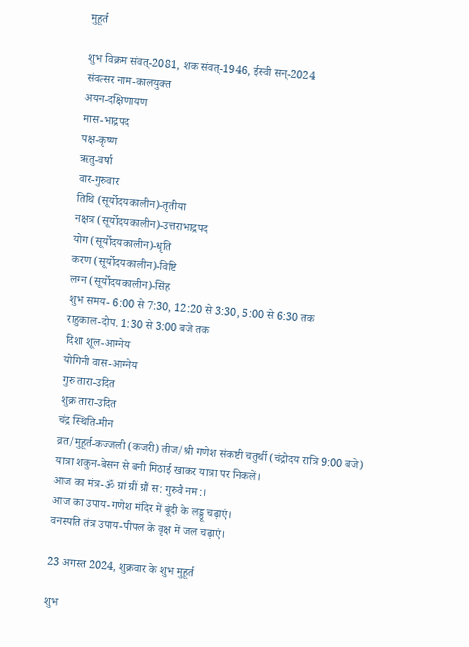मुहूर्त

शुभ विक्रम संवत्-2081, शक संवत्-1946, ईस्वी सन्-2024
संवत्सर नाम-कालयुक्त
अयन-दक्षिणायण
मास-भाद्रपद
पक्ष-कृष्ण
ऋतु-वर्षा
वार-गुरुवार
तिथि (सूर्योदयकालीन)-तृतीया
नक्षत्र (सूर्योदयकालीन)-उत्तराभाद्रपद
योग (सूर्योदयकालीन)-धृति
करण (सूर्योदयकालीन)-विष्टि
लग्न (सूर्योदयकालीन)-सिंह
शुभ समय- 6:00 से 7:30, 12:20 से 3:30, 5:00 से 6:30 तक
राहुकाल-दोप. 1:30 से 3:00 बजे तक
दिशा शूल-आग्नेय
योगिनी वास-आग्नेय
गुरु तारा-उदित
शुक्र तारा-उदित
चंद्र स्थिति-मीन
व्रत/मुहूर्त-कज्जली (कजरी) तीज/श्री गणेश संकष्टी चतुर्थी (चंद्रोदय रात्रि 9:00 बजे)
यात्रा शकुन-बेसन से बनी मिठाई खाकर यात्रा पर निकलें।
आज का मंत्र-ॐ ग्रां ग्रीं ग्रौं स: गुरुवै नम:।
आज का उपाय-गणेश मंदिर में बूंदी के लड्डू चढ़ाएं।
वनस्पति तंत्र उपाय-पीपल के वृक्ष में जल चढ़ाएं।

23 अगस्त 2024, शुक्रवार के शुभ मुहूर्त

शुभ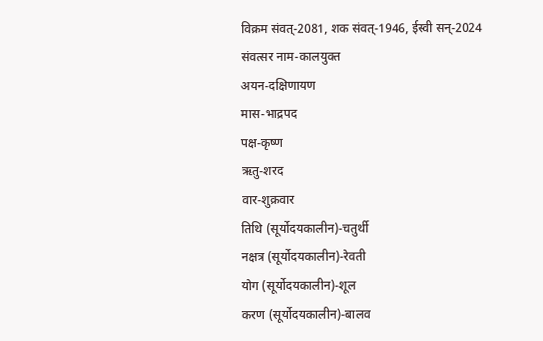विक्रम संवत्-2081, शक संवत्-1946, ईस्वी सन्-2024
संवत्सर नाम-कालयुक्त
अयन-दक्षिणायण
मास-भाद्रपद
पक्ष-कृष्ण
ऋतु-शरद
वार-शुक्रवार
तिथि (सूर्योदयकालीन)-चतुर्थी
नक्षत्र (सूर्योदयकालीन)-रेवती
योग (सूर्योदयकालीन)-शूल
करण (सूर्योदयकालीन)-बालव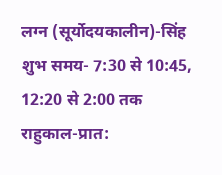लग्न (सूर्योदयकालीन)-सिंह
शुभ समय- 7:30 से 10:45, 12:20 से 2:00 तक
राहुकाल-प्रात: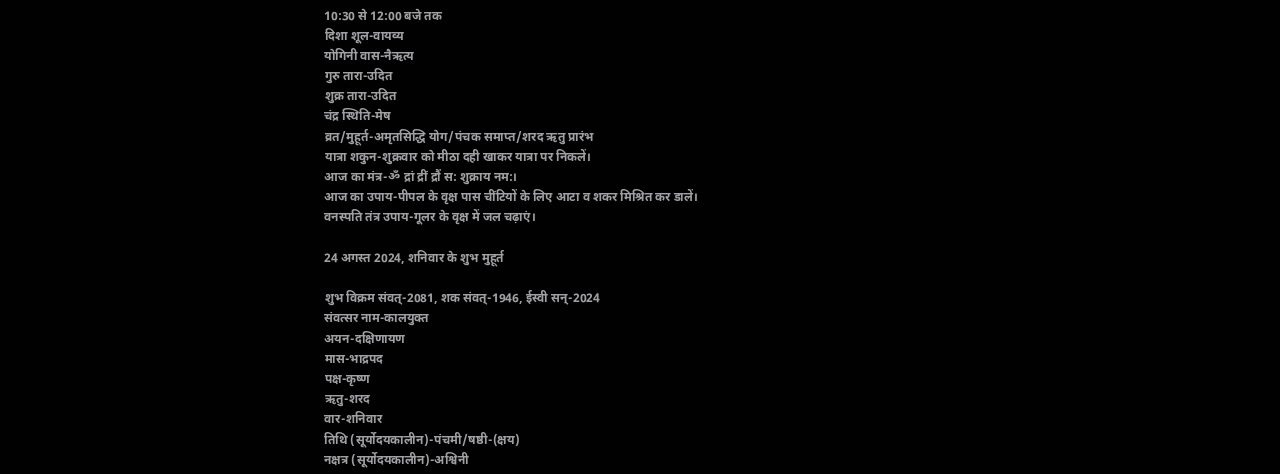10:30 से 12:00 बजे तक
दिशा शूल-वायव्य
योगिनी वास-नैऋत्य
गुरु तारा-उदित
शुक्र तारा-उदित
चंद्र स्थिति-मेष
व्रत/मुहूर्त-अमृतसिद्धि योग/पंचक समाप्त/शरद ऋतु प्रारंभ
यात्रा शकुन-शुक्रवार को मीठा दही खाकर यात्रा पर निकलें।
आज का मंत्र-ॐ द्रां द्रीं द्रौं स: शुक्राय नम:।
आज का उपाय-पीपल के वृक्ष पास चींटियों के लिए आटा व शकर मिश्रित कर डालें।
वनस्पति तंत्र उपाय-गूलर के वृक्ष में जल चढ़ाएं।

24 अगस्त 2024, शनिवार के शुभ मुहूर्त

शुभ विक्रम संवत्-2081, शक संवत्-1946, ईस्वी सन्-2024
संवत्सर नाम-कालयुक्त
अयन-दक्षिणायण
मास-भाद्रपद
पक्ष-कृष्ण
ऋतु-शरद
वार-शनिवार
तिथि (सूर्योदयकालीन)-पंचमी/षष्ठी-(क्षय)
नक्षत्र (सूर्योदयकालीन)-अश्विनी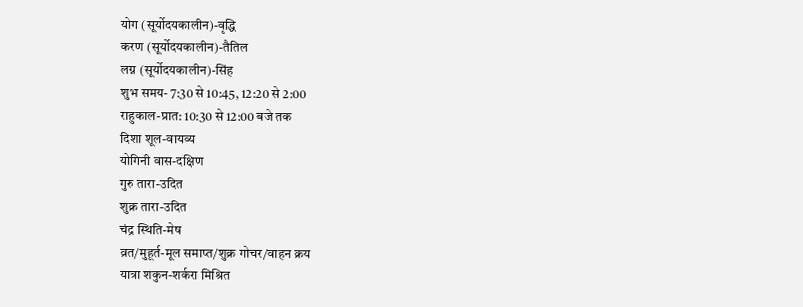योग (सूर्योदयकालीन)-वृद्धि
करण (सूर्योदयकालीन)-तैतिल
लग्न (सूर्योदयकालीन)-सिंह
शुभ समय- 7:30 से 10:45, 12:20 से 2:00
राहुकाल-प्रात: 10:30 से 12:00 बजे तक
दिशा शूल-वायव्य
योगिनी वास-दक्षिण
गुरु तारा-उदित
शुक्र तारा-उदित
चंद्र स्थिति-मेष
व्रत/मुहूर्त-मूल समाप्त/शुक्र गोचर/वाहन क्रय
यात्रा शकुन-शर्करा मिश्रित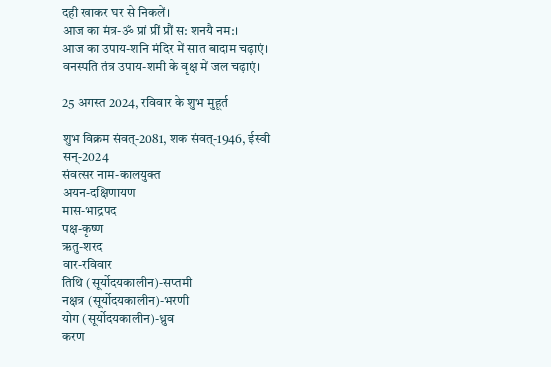दही खाकर घर से निकलें।
आज का मंत्र-ॐ प्रां प्रीं प्रौं स: शनयै नम:।
आज का उपाय-शनि मंदिर में सात बादाम चढ़ाएं।
वनस्पति तंत्र उपाय-शमी के वृक्ष में जल चढ़ाएं।

25 अगस्त 2024, रविवार के शुभ मुहूर्त

शुभ विक्रम संवत्-2081, शक संवत्-1946, ईस्वी सन्-2024
संवत्सर नाम-कालयुक्त
अयन-दक्षिणायण
मास-भाद्रपद
पक्ष-कृष्ण
ऋतु-शरद
वार-रविवार
तिथि (सूर्योदयकालीन)-सप्तमी
नक्षत्र (सूर्योदयकालीन)-भरणी
योग (सूर्योदयकालीन)-ध्रुव
करण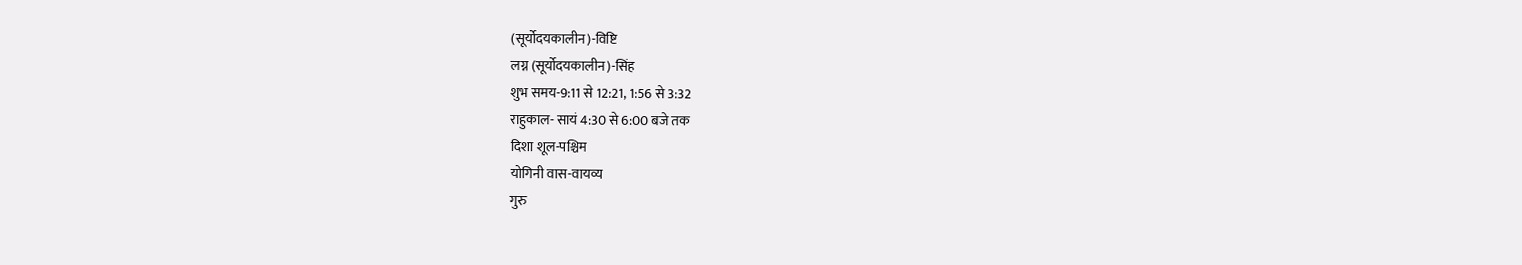(सूर्योदयकालीन)-विष्टि
लग्न (सूर्योदयकालीन)-सिंह
शुभ समय-9:11 से 12:21, 1:56 से 3:32
राहुकाल- सायं 4:30 से 6:00 बजे तक
दिशा शूल-पश्चिम
योगिनी वास-वायव्य
गुरु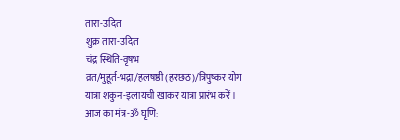तारा-उदित
शुक्र तारा-उदित
चंद्र स्थिति-वृषभ
व्रत/मुहूर्त-भद्रा/हलषष्ठी (हरछठ)/त्रिपुष्कर योग
यात्रा शकुन-इलायची खाकर यात्रा प्रारंभ करें।
आज का मंत्र-ॐ घृणि: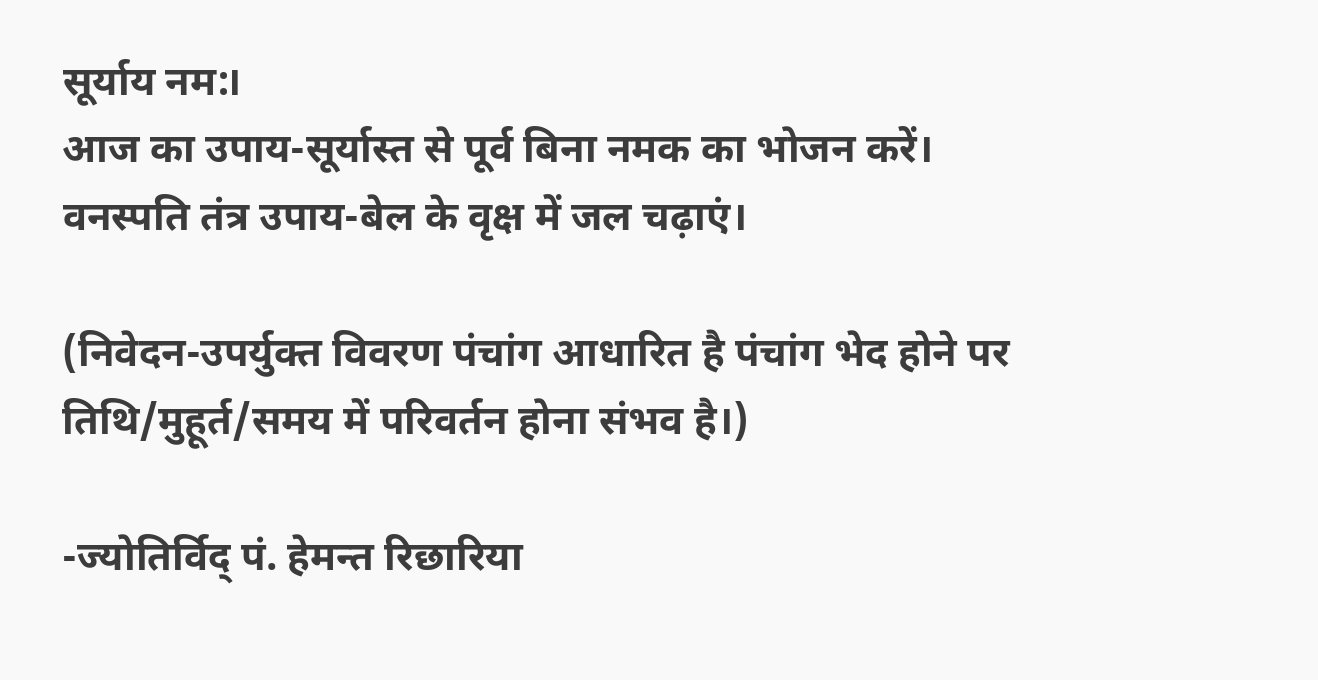सूर्याय नम:।
आज का उपाय-सूर्यास्त से पूर्व बिना नमक का भोजन करें।
वनस्पति तंत्र उपाय-बेल के वृक्ष में जल चढ़ाएं।

(निवेदन-उपर्युक्त विवरण पंचांग आधारित है पंचांग भेद होने पर तिथि/मुहूर्त/समय में परिवर्तन होना संभव है।)

-ज्योतिर्विद् पं. हेमन्त रिछारिया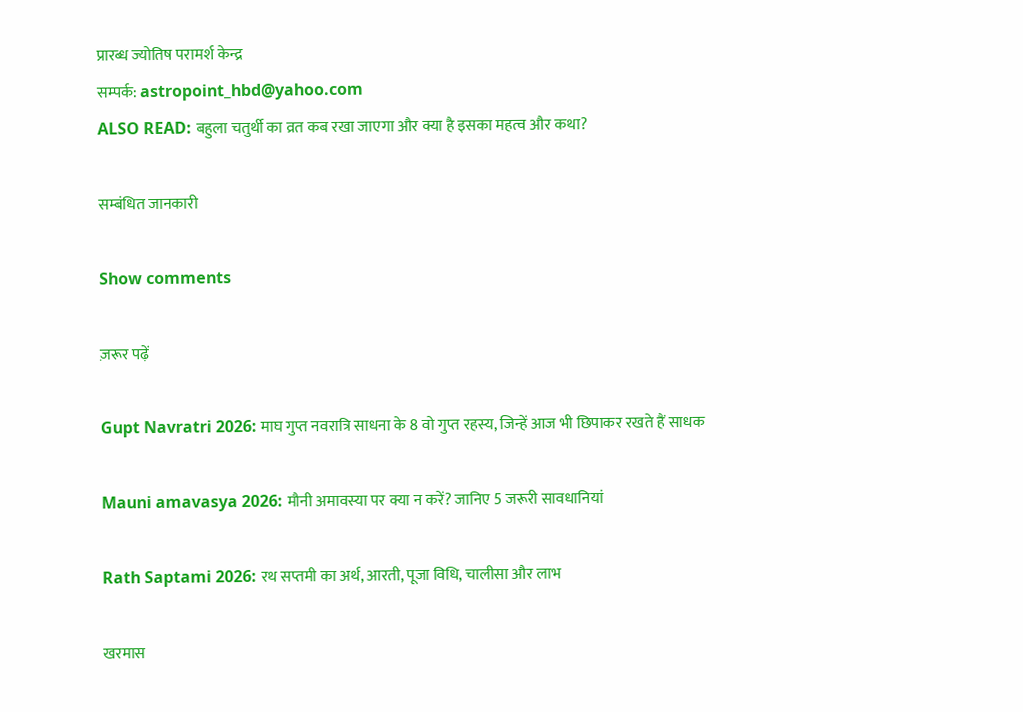प्रारब्ध ज्योतिष परामर्श केन्द्र
सम्पर्क: astropoint_hbd@yahoo.com
ALSO READ: बहुला चतुर्थी का व्रत कब रखा जाएगा और क्या है इसका महत्व और कथा?

सम्बंधित जानकारी

Show comments

ज़रूर पढ़ें

Gupt Navratri 2026: माघ गुप्त नवरात्रि साधना के 8 वो गुप्त रहस्य, जिन्हें आज भी छिपाकर रखते हैं साधक

Mauni amavasya 2026: मौनी अमावस्या पर क्या न करें? जानिए 5 जरूरी सावधानियां

Rath Saptami 2026: रथ सप्तमी का अर्थ, आरती, पूजा विधि, चालीसा और लाभ

खरमास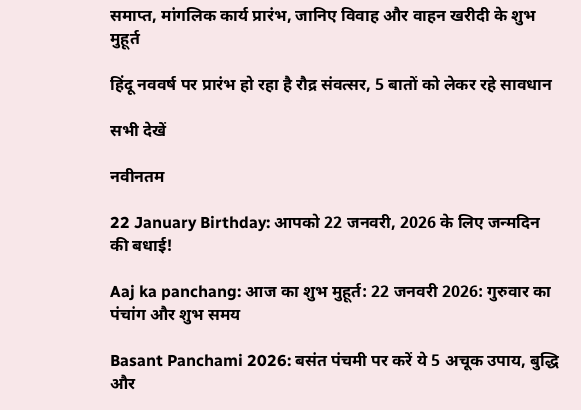समाप्त, मांगलिक कार्य प्रारंभ, जानिए विवाह और वाहन खरीदी के शुभ मुहूर्त

हिंदू नववर्ष पर प्रारंभ हो रहा है रौद्र संवत्सर, 5 बातों को लेकर रहे सावधान

सभी देखें

नवीनतम

22 January Birthday: आपको 22 जनवरी, 2026 के लिए जन्मदिन की बधाई!

Aaj ka panchang: आज का शुभ मुहूर्त: 22 जनवरी 2026: गुरुवार का पंचांग और शुभ समय

Basant Panchami 2026: बसंत पंचमी पर करें ये 5 अचूक उपाय, बुद्धि और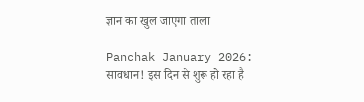ज्ञान का खुल जाएगा ताला

Panchak January 2026: सावधान! इस दिन से शुरू हो रहा है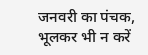जनवरी का पंचक, भूलकर भी न करें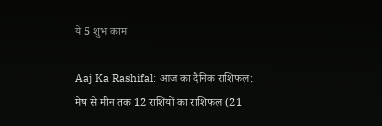ये 5 शुभ काम

Aaj Ka Rashifal: आज का दैनिक राशिफल: मेष से मीन तक 12 राशियों का राशिफल (21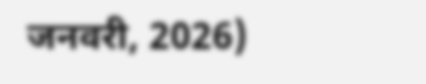जनवरी, 2026)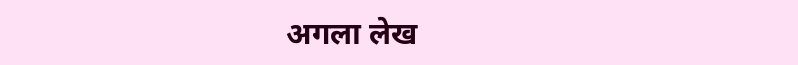अगला लेख